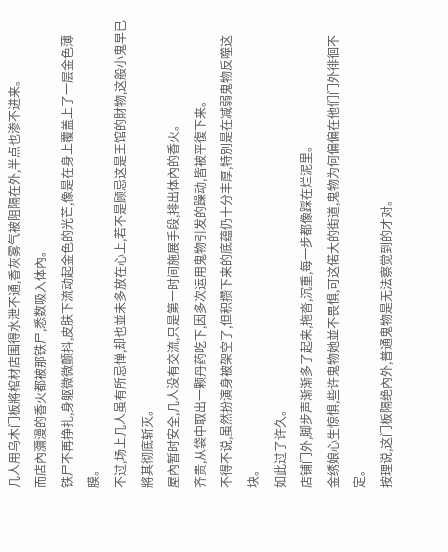几人用乌木门板將棺材店围得水泄不通,香灰雾气被阻隔在外,半点也渗不进来。
而店內瀰漫的香火都被那铁尸,悉数吸入体內。
铁尸不再挣扎,身躯微微颤抖,皮肤下流动起金色的光芒,像是在身上覆盖上了一层金色薄膜。
不过,场上几人虽有所忌惮,却也並未多放在心上,若不是顾忌这是王馆的財物,这般小鬼早已將其彻底斩灭。
屋內暂时安全,几人没有交流,只是第一时间施展手段,排出体內的香火。
齐贵,从袋中取出一颗丹药吃下,因多次运用鬼物引发的躁动,皆被平復下来。
不得不说,虽然扮演身被架空了,但积攒下来的底蕴仍十分丰厚,特別是在减弱鬼物反噬这块。
如此过了许久。
店铺门外,脚步声渐渐多了起来,拖沓,沉重,每一步都像踩在烂泥里。
金绣娘心生惊惧,些许鬼物她並不畏惧,可这偌大的街道,鬼物为何偏偏在他们门外徘徊不定。
按理说,这门板隔绝內外,普通鬼物是无法察觉到的才对。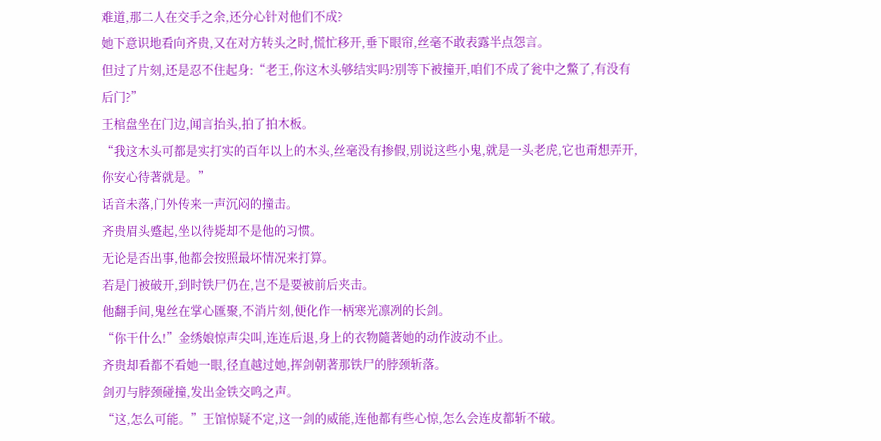难道,那二人在交手之余,还分心针对他们不成?
她下意识地看向齐贵,又在对方转头之时,慌忙移开,垂下眼帘,丝毫不敢表露半点怨言。
但过了片刻,还是忍不住起身:“老王,你这木头够结实吗?別等下被撞开,咱们不成了瓮中之鱉了,有没有后门?”
王棺盘坐在门边,闻言抬头,拍了拍木板。
“我这木头可都是实打实的百年以上的木头,丝毫没有掺假,別说这些小鬼,就是一头老虎,它也甭想弄开,你安心待著就是。”
话音未落,门外传来一声沉闷的撞击。
齐贵眉头蹙起,坐以待毙却不是他的习惯。
无论是否出事,他都会按照最坏情况来打算。
若是门被破开,到时铁尸仍在,岂不是要被前后夹击。
他翻手间,鬼丝在掌心匯聚,不消片刻,便化作一柄寒光凛冽的长剑。
“你干什么!”金绣娘惊声尖叫,连连后退,身上的衣物隨著她的动作波动不止。
齐贵却看都不看她一眼,径直越过她,挥剑朝著那铁尸的脖颈斩落。
剑刃与脖颈碰撞,发出金铁交鸣之声。
“这,怎么可能。”王馆惊疑不定,这一剑的威能,连他都有些心惊,怎么会连皮都斩不破。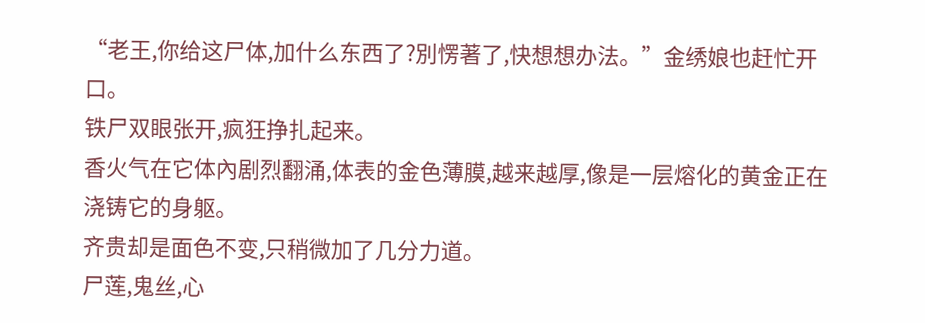“老王,你给这尸体,加什么东西了?別愣著了,快想想办法。”金绣娘也赶忙开口。
铁尸双眼张开,疯狂挣扎起来。
香火气在它体內剧烈翻涌,体表的金色薄膜,越来越厚,像是一层熔化的黄金正在浇铸它的身躯。
齐贵却是面色不变,只稍微加了几分力道。
尸莲,鬼丝,心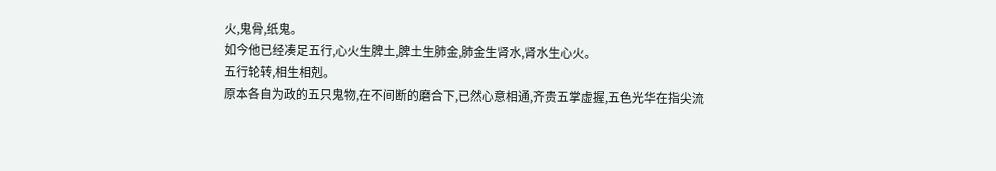火,鬼骨,纸鬼。
如今他已经凑足五行,心火生脾土,脾土生肺金,肺金生肾水,肾水生心火。
五行轮转,相生相剋。
原本各自为政的五只鬼物,在不间断的磨合下,已然心意相通,齐贵五掌虚握,五色光华在指尖流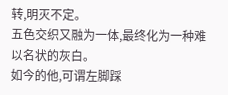转,明灭不定。
五色交织又融为一体,最终化为一种难以名状的灰白。
如今的他,可谓左脚踩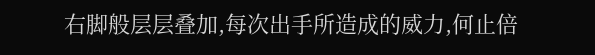右脚般层层叠加,每次出手所造成的威力,何止倍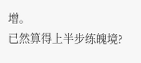增。
已然算得上半步练魄境?